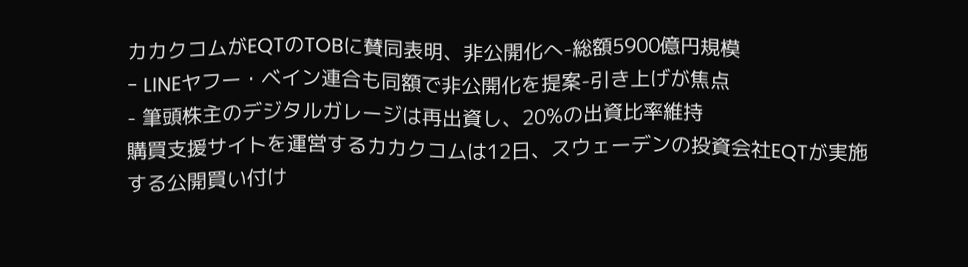カカクコムがEQTのTOBに賛同表明、非公開化へ-総額5900億円規模
- LINEヤフー・ベイン連合も同額で非公開化を提案-引き上げが焦点
- 筆頭株主のデジタルガレージは再出資し、20%の出資比率維持
購買支援サイトを運営するカカクコムは12日、スウェーデンの投資会社EQTが実施する公開買い付け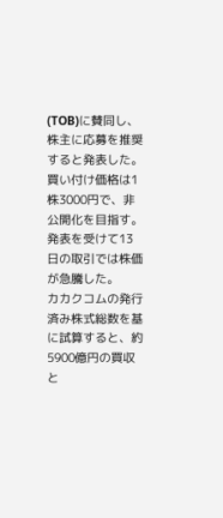(TOB)に賛同し、株主に応募を推奨すると発表した。買い付け価格は1株3000円で、非公開化を目指す。発表を受けて13日の取引では株価が急騰した。
カカクコムの発行済み株式総数を基に試算すると、約5900億円の買収と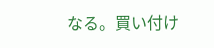なる。買い付け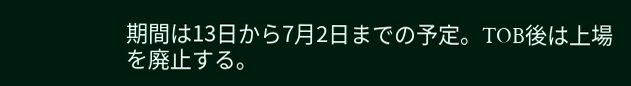期間は13日から7月2日までの予定。TOB後は上場を廃止する。